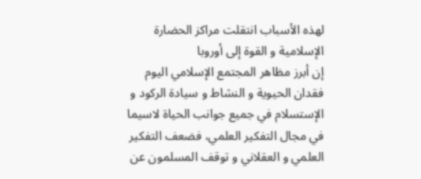لهذه الأسباب انتقلت مراكز الحضارة الإسلامية و القوة إلى أوروبا
إن أبرز مظاهر المجتمع الإسلامي اليوم فقدان الحيوية و النشاط و سيادة الركود و الإستسلام في جميع جوانب الحياة لاسيما في مجال التفكير العلمي، فضعف التفكير العلمي و العقلاني و توقف المسلمون عن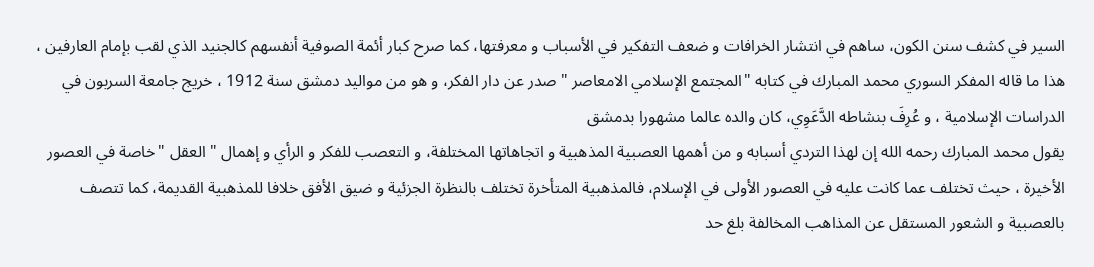السير في كشف سنن الكون، ساهم في انتشار الخرافات و ضعف التفكير في الأسباب و معرفتها، كما صرح كبار أئمة الصوفية أنفسهم كالجنيد الذي لقب بإمام العارفين ، هذا ما قاله المفكر السوري محمد المبارك في كتابه "المجتمع الإسلامي الامعاصر " صدر عن دار الفكر، و هو من مواليد دمشق سنة 1912 ، خريج جامعة السربون في الدراسات الإسلامية ، و عُرِفَ بنشاطه الدَّعَوِي، كان والده عالما مشهورا بدمشق
يقول محمد المبارك رحمه الله إن لهذا التردي أسبابه و من أهمها العصبية المذهبية و اتجاهاتها المختلفة، و التعصب للفكر و الرأي و إهمال " العقل "خاصة في العصور الأخيرة ، حيث تختلف عما كانت عليه في العصور الأولى في الإسلام، فالمذهبية المتأخرة تختلف بالنظرة الجزئية و ضيق الأفق خلافا للمذهبية القديمة، كما تتصف بالعصبية و الشعور المستقل عن المذاهب المخالفة بلغ حد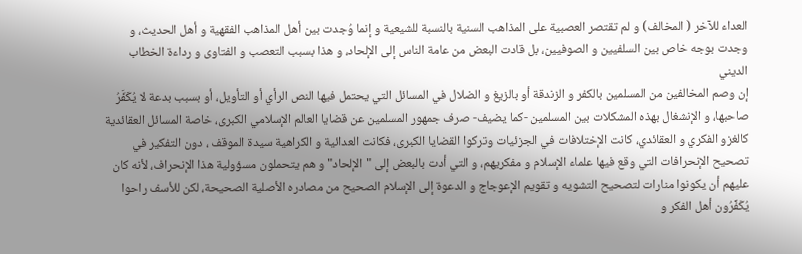العداء للآخر ( المخالف) و لم تقتصر العصبية على المذاهب السنية بالنسبة للشيعية و إنما وُجدت بين أهل المذاهب الفقهية و أهل الحديث، و وجدت بوجه خاص بين السلفيين و الصوفيين، بل قادت البعض من عامة الناس إلى الإلحاد، و هذا بسبب التعصب و الفتاوى و رداءة الخطاب الديني
إن وصم المخالفين من المسلمين بالكفر و الزندقة أو بالزيغ و الضلال في المسائل التي يحتمل فيها النص الرأي أو التأويل، أو بسبب بدعة لا يُكَفَّرُ صاحبها، و الإنشغال بهذه المشكلات بين المسلمين -كما يضيف- صرف جمهور المسلمين عن قضايا العالم الإسلامي الكبرى، خاصة المسائل العقائدية كالغزو الفكري و العقائدي، كانت الإختلافات في الجزئيات وتركوا القضايا الكبرى، فكانت العدائية و الكراهية سيدة الموقف ، دون التفكير في تصحيح الإنحرافات التي وقع فيها علماء الإسلام و مفكريهم، و التي أدت بالبعض إلى "الإلحاد" و هم يتحملون مسؤولية هذا الإنحراف، لأنه كان عليهم أن يكونوا منارات لتصحيح التشويه و تقويم الإعوجاج و الدعوة إلى الإسلام الصحيح من مصادره الأصلية الصحيحة، لكن للأسف راحوا يُكَفِّرُون أهل الفكر و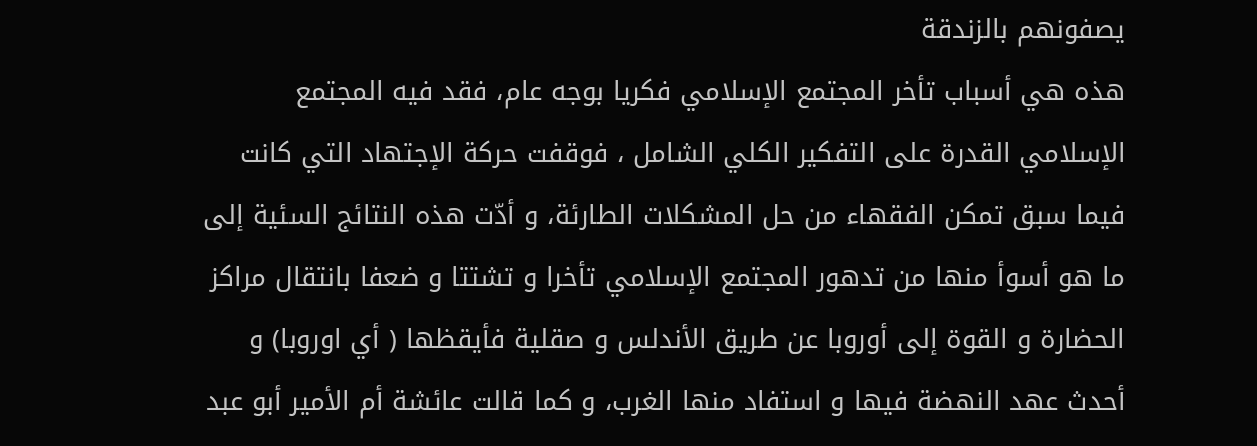يصفونهم بالزندقة
هذه هي أسباب تأخر المجتمع الإسلامي فكريا بوجه عام، فقد فيه المجتمع الإسلامي القدرة على التفكير الكلي الشامل ، فوقفت حركة الإجتهاد التي كانت فيما سبق تمكن الفقهاء من حل المشكلات الطارئة، و أدّت هذه النتائج السئية إلى ما هو أسوأ منها من تدهور المجتمع الإسلامي تأخرا و تشتتا و ضعفا بانتقال مراكز الحضارة و القوة إلى أوروبا عن طريق الأندلس و صقلية فأيقظها ( أي اوروبا) و أحدث عهد النهضة فيها و استفاد منها الغرب، و كما قالت عائشة أم الأمير أبو عبد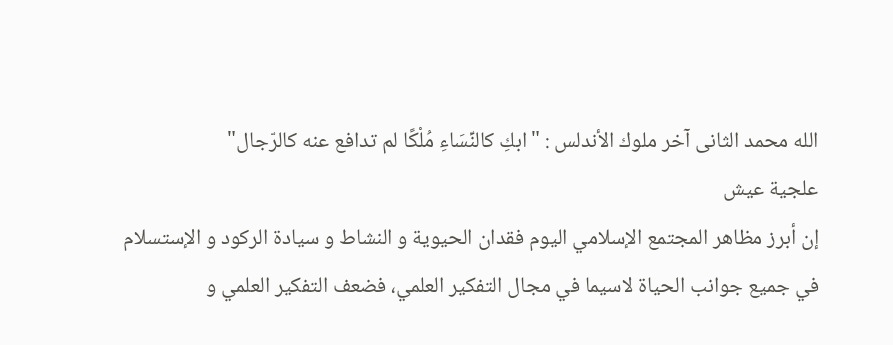الله محمد الثانى آخر ملوك الأندلس : "ابكِ كالنِّسَاءِ مُلْكًا لم تدافع عنه كالرّجال"
علجية عيش
إن أبرز مظاهر المجتمع الإسلامي اليوم فقدان الحيوية و النشاط و سيادة الركود و الإستسلام في جميع جوانب الحياة لاسيما في مجال التفكير العلمي، فضعف التفكير العلمي و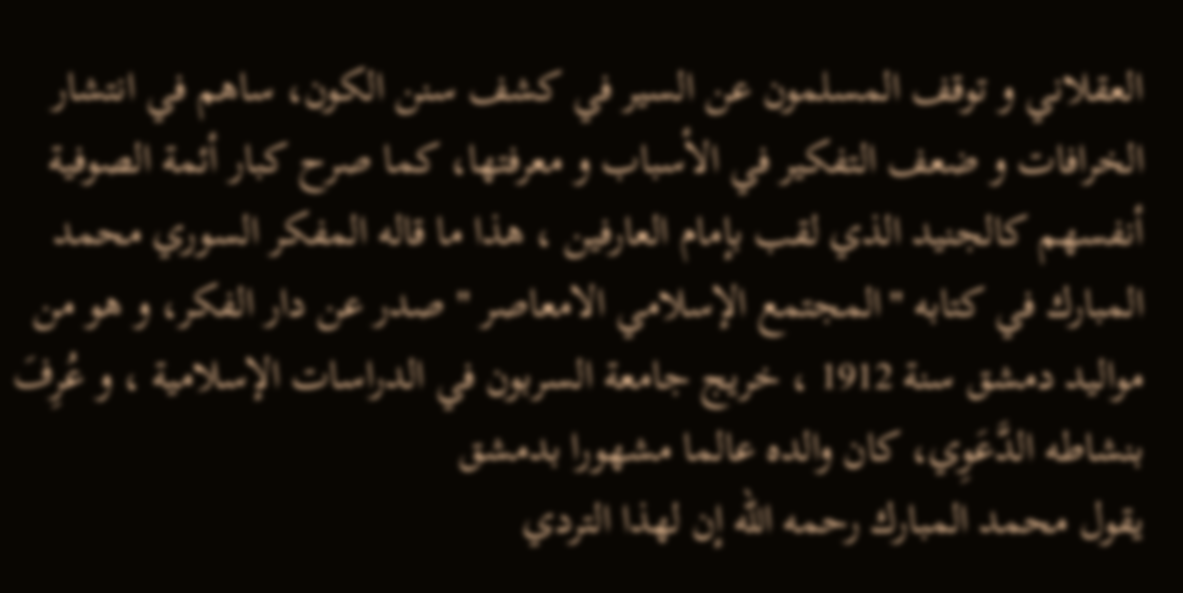العقلاني و توقف المسلمون عن السير في كشف سنن الكون، ساهم في انتشار الخرافات و ضعف التفكير في الأسباب و معرفتها، كما صرح كبار أئمة الصوفية أنفسهم كالجنيد الذي لقب بإمام العارفين ، هذا ما قاله المفكر السوري محمد المبارك في كتابه "المجتمع الإسلامي الامعاصر " صدر عن دار الفكر، و هو من مواليد دمشق سنة 1912 ، خريج جامعة السربون في الدراسات الإسلامية ، و عُرِفَ بنشاطه الدَّعَوِي، كان والده عالما مشهورا بدمشق
يقول محمد المبارك رحمه الله إن لهذا التردي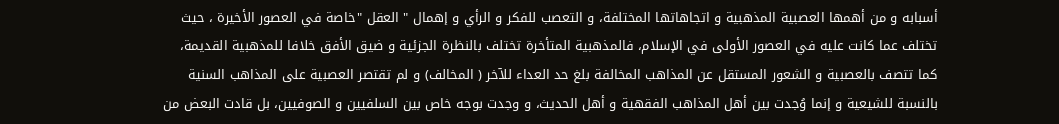أسبابه و من أهمها العصبية المذهبية و اتجاهاتها المختلفة، و التعصب للفكر و الرأي و إهمال " العقل "خاصة في العصور الأخيرة ، حيث تختلف عما كانت عليه في العصور الأولى في الإسلام، فالمذهبية المتأخرة تختلف بالنظرة الجزئية و ضيق الأفق خلافا للمذهبية القديمة، كما تتصف بالعصبية و الشعور المستقل عن المذاهب المخالفة بلغ حد العداء للآخر ( المخالف) و لم تقتصر العصبية على المذاهب السنية بالنسبة للشيعية و إنما وُجدت بين أهل المذاهب الفقهية و أهل الحديث، و وجدت بوجه خاص بين السلفيين و الصوفيين، بل قادت البعض من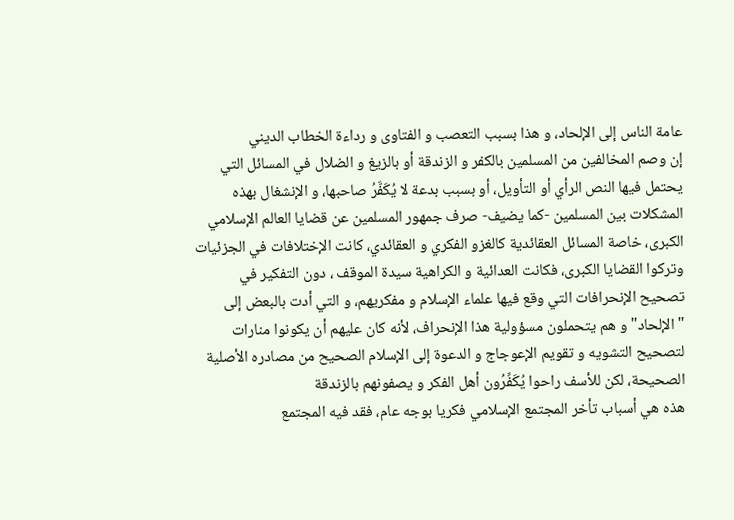عامة الناس إلى الإلحاد، و هذا بسبب التعصب و الفتاوى و رداءة الخطاب الديني
إن وصم المخالفين من المسلمين بالكفر و الزندقة أو بالزيغ و الضلال في المسائل التي يحتمل فيها النص الرأي أو التأويل، أو بسبب بدعة لا يُكَفَّرُ صاحبها، و الإنشغال بهذه المشكلات بين المسلمين -كما يضيف- صرف جمهور المسلمين عن قضايا العالم الإسلامي الكبرى، خاصة المسائل العقائدية كالغزو الفكري و العقائدي، كانت الإختلافات في الجزئيات وتركوا القضايا الكبرى، فكانت العدائية و الكراهية سيدة الموقف ، دون التفكير في تصحيح الإنحرافات التي وقع فيها علماء الإسلام و مفكريهم، و التي أدت بالبعض إلى "الإلحاد" و هم يتحملون مسؤولية هذا الإنحراف، لأنه كان عليهم أن يكونوا منارات لتصحيح التشويه و تقويم الإعوجاج و الدعوة إلى الإسلام الصحيح من مصادره الأصلية الصحيحة، لكن للأسف راحوا يُكَفِّرُون أهل الفكر و يصفونهم بالزندقة
هذه هي أسباب تأخر المجتمع الإسلامي فكريا بوجه عام، فقد فيه المجتمع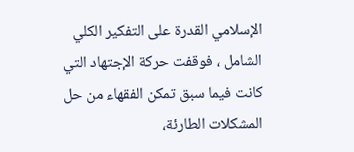الإسلامي القدرة على التفكير الكلي الشامل ، فوقفت حركة الإجتهاد التي كانت فيما سبق تمكن الفقهاء من حل المشكلات الطارئة،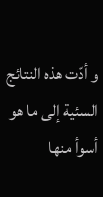و أدّت هذه النتائج السئية إلى ما هو أسوأ منها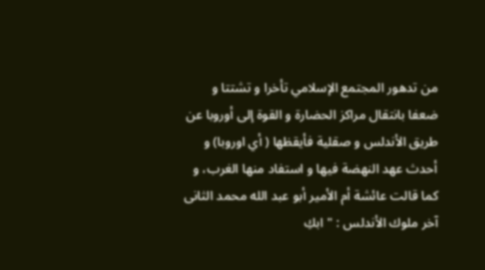من تدهور المجتمع الإسلامي تأخرا و تشتتا و ضعفا بانتقال مراكز الحضارة و القوة إلى أوروبا عن طريق الأندلس و صقلية فأيقظها ( أي اوروبا) و أحدث عهد النهضة فيها و استفاد منها الغرب، و كما قالت عائشة أم الأمير أبو عبد الله محمد الثانى آخر ملوك الأندلس : "ابكِ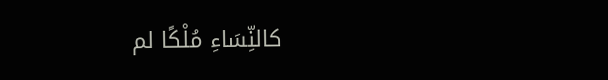كالنِّسَاءِ مُلْكًا لم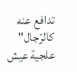تدافع عنه كالرّجال"
علجية عيش